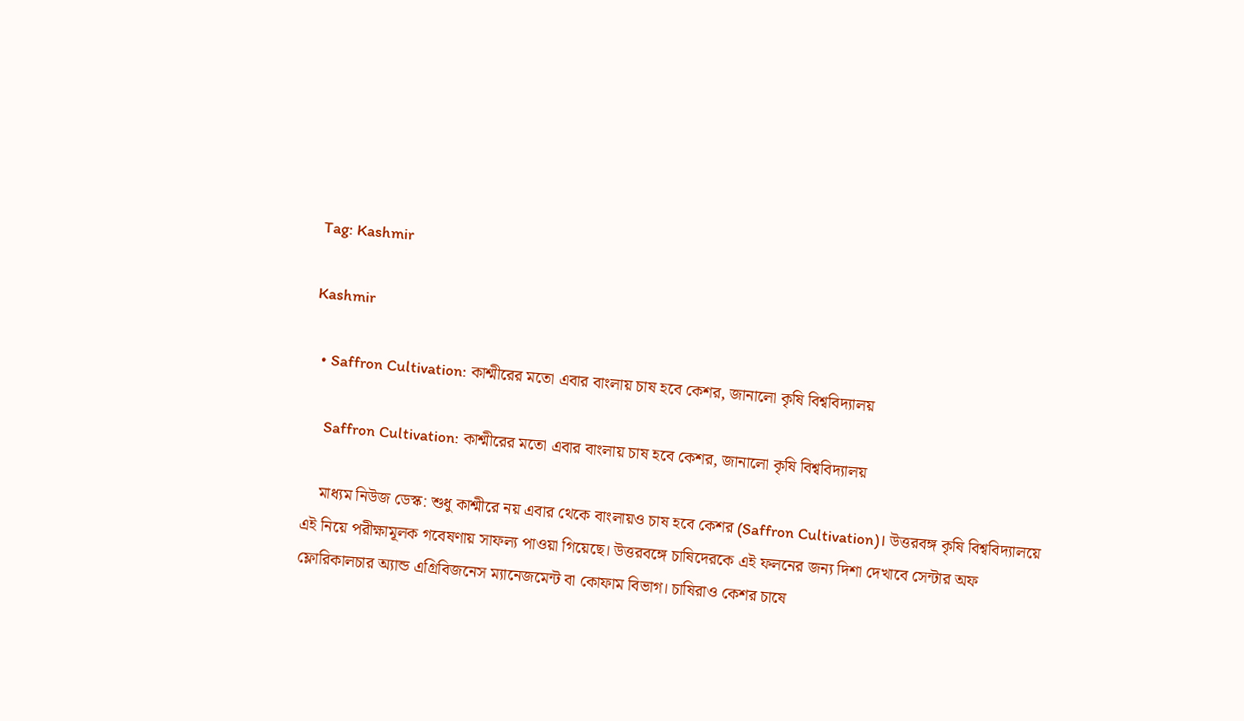Tag: Kashmir

Kashmir

  • Saffron Cultivation: কাশ্মীরের মতো এবার বাংলায় চাষ হবে কেশর, জানালো কৃষি বিশ্ববিদ্যালয়

    Saffron Cultivation: কাশ্মীরের মতো এবার বাংলায় চাষ হবে কেশর, জানালো কৃষি বিশ্ববিদ্যালয়

    মাধ্যম নিউজ ডেস্ক: শুধু কাশ্মীরে নয় এবার থেকে বাংলায়ও চাষ হবে কেশর (Saffron Cultivation)। উত্তরবঙ্গ কৃষি বিশ্ববিদ্যালয়ে এই নিয়ে পরীক্ষামূলক গবেষণায় সাফল্য পাওয়া গিয়েছে। উত্তরবঙ্গে চাষিদেরকে এই ফলনের জন্য দিশা দেখাবে সেন্টার অফ ফ্লোরিকালচার অ্যান্ড এগ্রিবিজনেস ম্যানেজমেন্ট বা কোফাম বিভাগ। চাষিরাও কেশর চাষে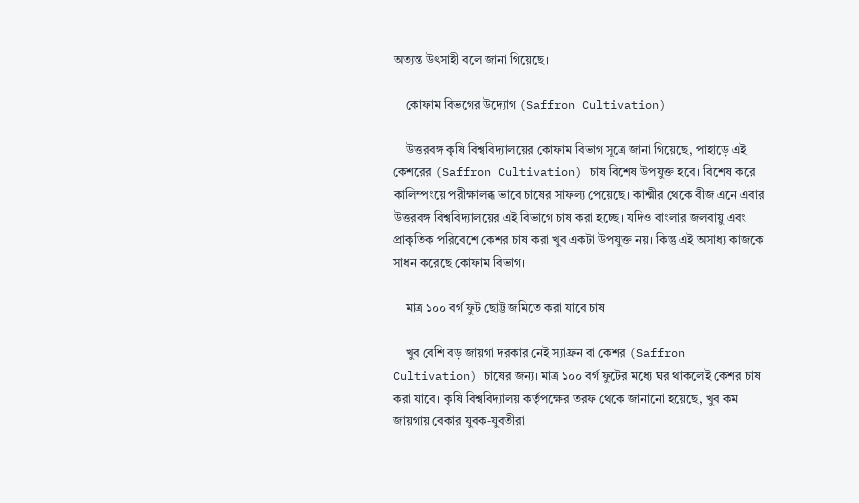অত্যন্ত উৎসাহী বলে জানা গিয়েছে।

    কোফাম বিভগের উদ্যোগ (Saffron Cultivation)

    উত্তরবঙ্গ কৃষি বিশ্ববিদ্যালয়ের কোফাম বিভাগ সূত্রে জানা গিয়েছে, পাহাড়ে এই কেশরের (Saffron Cultivation) চাষ বিশেষ উপযুক্ত হবে। বিশেষ করে কালিম্পংয়ে পরীক্ষালব্ধ ভাবে চাষের সাফল্য পেয়েছে। কাশ্মীর থেকে বীজ এনে এবার উত্তরবঙ্গ বিশ্ববিদ্যালয়ের এই বিভাগে চাষ করা হচ্ছে। যদিও বাংলার জলবায়ু এবং প্রাকৃতিক পরিবেশে কেশর চাষ করা খুব একটা উপযুক্ত নয়। কিন্তু এই অসাধ্য কাজকে সাধন করেছে কোফাম বিভাগ।

    মাত্র ১০০ বর্গ ফুট ছোট্ট জমিতে করা যাবে চাষ

    খুব বেশি বড় জায়গা দরকার নেই স্যাফ্রন বা কেশর (Saffron Cultivation) চাষের জন্য। মাত্র ১০০ বর্গ ফুটের মধ্যে ঘর থাকলেই কেশর চাষ করা যাবে। কৃষি বিশ্ববিদ্যালয় কর্তৃপক্ষের তরফ থেকে জানানো হয়েছে, খুব কম জায়গায় বেকার যুবক-যুবতীরা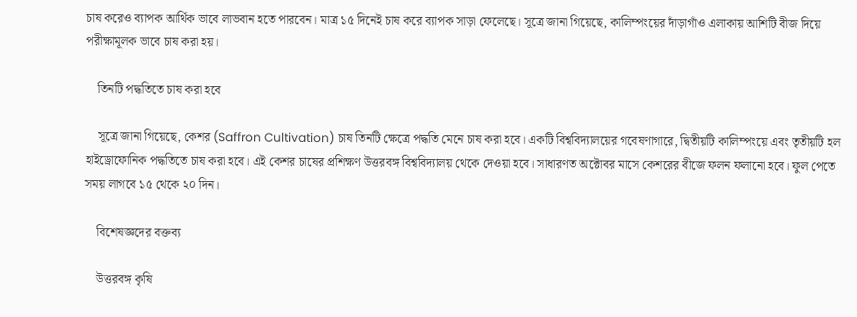চাষ করেও ব্যাপক আর্থিক ভাবে লাভবান হতে পারবেন। মাত্র ১৫ দিনেই চাষ করে ব্যাপক সাড়া ফেলেছে। সূত্রে জানা গিয়েছে, কালিম্পংয়ের দাঁড়াগাঁও এলাকায় আশিটি বীজ দিয়ে পরীক্ষামূলক ভাবে চাষ করা হয়।

    তিনটি পদ্ধতিতে চাষ করা হবে

    সূত্রে জানা গিয়েছে, কেশর (Saffron Cultivation) চাষ তিনটি ক্ষেত্রে পদ্ধতি মেনে চাষ করা হবে। একটি বিশ্ববিদ্যালয়ের গবেষণাগারে, দ্বিতীয়টি কালিম্পংয়ে এবং তৃতীয়টি হল হাইড্রোফোনিক পদ্ধতিতে চাষ করা হবে। এই কেশর চাষের প্রশিক্ষণ উত্তরবঙ্গ বিশ্ববিদ্যালয় থেকে দেওয়া হবে। সাধারণত অক্টোবর মাসে কেশরের বীজে ফলন ফলানো হবে। ফুল পেতে সময় লাগবে ১৫ থেকে ২০ দিন।

    বিশেষজ্ঞদের বক্তব্য

    উত্তরবঙ্গ কৃষি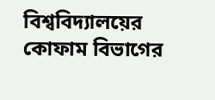বিশ্ববিদ্যালয়ের কোফাম বিভাগের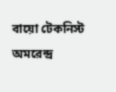বায়ো টেকনিস্ট অমরেন্দ্র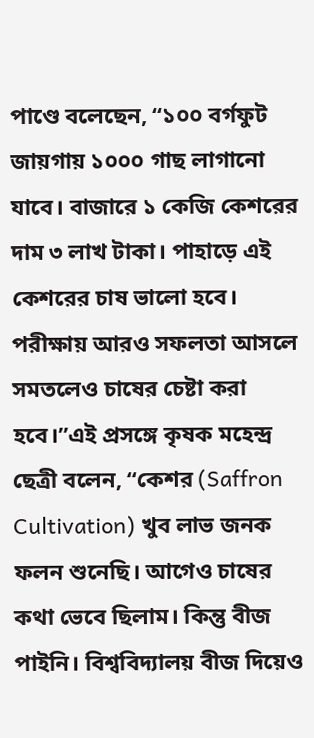পাণ্ডে বলেছেন, “১০০ বর্গফুট জায়গায় ১০০০ গাছ লাগানো যাবে। বাজারে ১ কেজি কেশরের দাম ৩ লাখ টাকা। পাহাড়ে এই কেশরের চাষ ভালো হবে। পরীক্ষায় আরও সফলতা আসলে সমতলেও চাষের চেষ্টা করা হবে।”এই প্রসঙ্গে কৃষক মহেন্দ্র ছেত্রী বলেন, “কেশর (Saffron Cultivation) খুব লাভ জনক ফলন শুনেছি। আগেও চাষের কথা ভেবে ছিলাম। কিন্তু বীজ পাইনি। বিশ্ববিদ্যালয় বীজ দিয়েও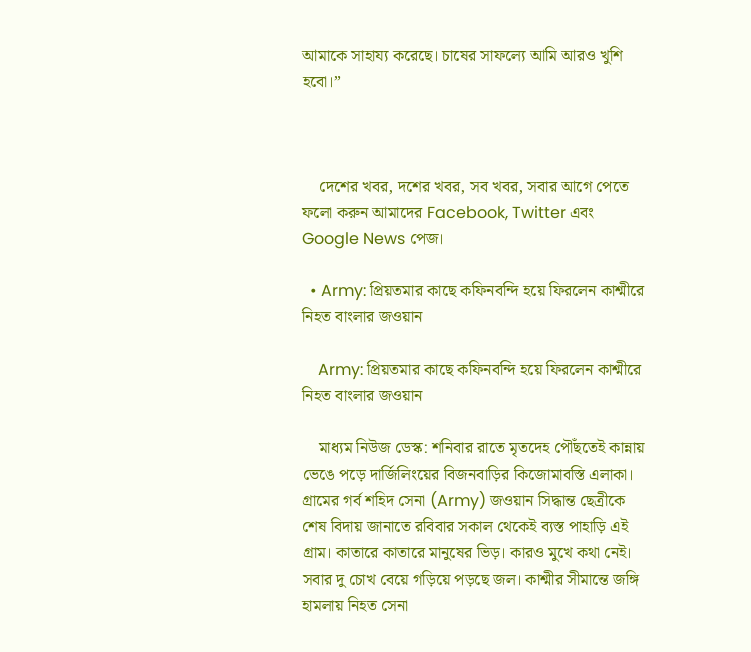আমাকে সাহায্য করেছে। চাষের সাফল্যে আমি আরও খুশি হবো।”



    দেশের খবর, দশের খবর, সব খবর, সবার আগে পেতে ফলো করুন আমাদের Facebook, Twitter এবং Google News পেজ।

  • Army: প্রিয়তমার কাছে কফিনবন্দি হয়ে ফিরলেন কাশ্মীরে নিহত বাংলার জওয়ান

    Army: প্রিয়তমার কাছে কফিনবন্দি হয়ে ফিরলেন কাশ্মীরে নিহত বাংলার জওয়ান

    মাধ্যম নিউজ ডেস্ক: শনিবার রাতে মৃতদেহ পৌঁছতেই কান্নায় ভেঙে পড়ে দার্জিলিংয়ের বিজনবাড়ির কিজোমাবস্তি এলাকা। গ্রামের গর্ব শহিদ সেনা (Army) জওয়ান সিদ্ধান্ত ছেত্রীকে শেষ বিদায় জানাতে রবিবার সকাল থেকেই ব্যস্ত পাহাড়ি এই গ্রাম। কাতারে কাতারে মানুষের ভিড়। কারও মুখে কথা নেই। সবার দু চোখ বেয়ে গড়িয়ে পড়ছে জল। কাশ্মীর সীমান্তে জঙ্গি হামলায় নিহত সেনা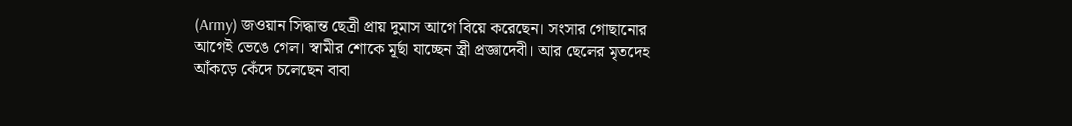(Army) জওয়ান সিদ্ধান্ত ছেত্রী প্রায় দুমাস আগে বিয়ে করেছেন। সংসার গোছানোর আগেই ভেঙে গেল। স্বামীর শোকে মূর্ছা যাচ্ছেন স্ত্রী প্রজ্ঞাদেবী। আর ছেলের মৃতদেহ আঁকড়ে কেঁদে চলেছেন বাবা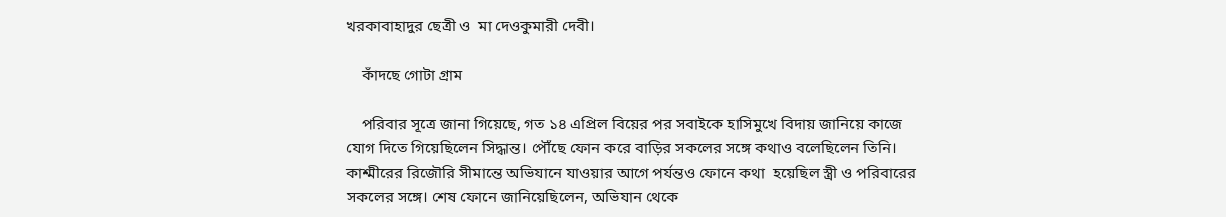খরকাবাহাদুর ছেত্রী ও  মা দেওকুমারী দেবী।

    কাঁদছে গোটা গ্রাম

    পরিবার সূত্রে জানা গিয়েছে, গত ১৪ এপ্রিল বিয়ের পর সবাইকে হাসিমুখে বিদায় জানিয়ে কাজে যোগ দিতে গিয়েছিলেন সিদ্ধান্ত। পৌঁছে ফোন করে বাড়ির সকলের সঙ্গে কথাও বলেছিলেন তিনি। কাশ্মীরের রিজৌরি সীমান্তে অভিযানে যাওয়ার আগে পর্যন্তও ফোনে কথা  হয়েছিল স্ত্রী ও পরিবারের সকলের সঙ্গে। শেষ ফোনে জানিয়েছিলেন, অভিযান থেকে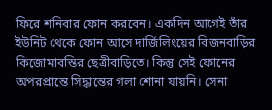ফিরে শনিবার ফোন করবেন। একদিন আগেই তাঁর ইউনিট থেকে ফোন আসে দার্জিলিংয়ের বিজনবাড়ির কিজোমাবস্তির ছেত্রীবাড়িতে। কিন্তু সেই ফোনের অপরপ্রান্তে সিদ্ধান্তের গলা শোনা যায়নি। সেনা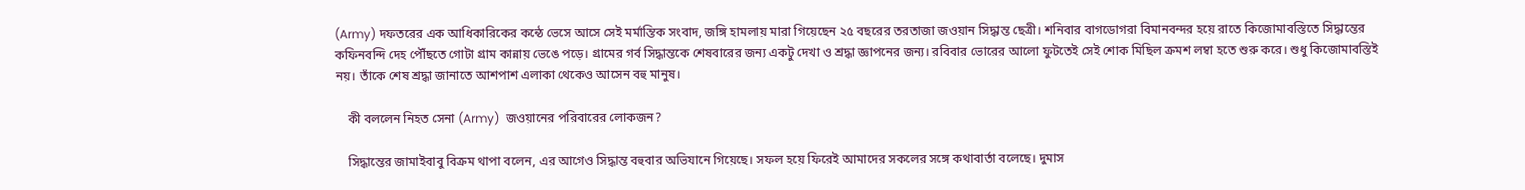(Army) দফতরের এক আধিকারিকের কন্ঠে ভেসে আসে সেই মর্মান্তিক সংবাদ, জঙ্গি হামলায় মারা গিয়েছেন ২৫ বছরের তরতাজা জওয়ান সিদ্ধান্ত ছেত্রী। শনিবার বাগডোগরা বিমানবন্দর হয়ে রাতে কিজোমাবস্তিতে সিদ্ধান্তের কফিনবন্দি দেহ পৌঁছতে গোটা গ্রাম কান্নায় ভেঙে পড়ে। গ্রামের গর্ব সিদ্ধান্তকে শেষবারের জন্য একটু দেখা ও শ্রদ্ধা জ্ঞাপনের জন্য। রবিবার ভোরের আলো ফুটতেই সেই শোক মিছিল ক্রমশ লম্বা হতে শুরু করে। শুধু কিজোমাবস্তিই নয়। তাঁকে শেষ শ্রদ্ধা জানাতে আশপাশ এলাকা থেকেও আসেন বহু মানুষ।

    কী বললেন নিহত সেনা (Army)  জওয়ানের পরিবারের লোকজন?

    সিদ্ধান্তের জামাইবাবু বিক্রম থাপা বলেন, এর আগেও সিদ্ধান্ত বহুবার অভিযানে গিয়েছে। সফল হয়ে ফিরেই আমাদের সকলের সঙ্গে কথাবার্তা বলেছে। দুমাস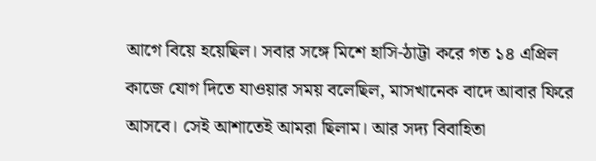আগে বিয়ে হয়েছিল। সবার সঙ্গে মিশে হাসি-ঠাট্টা করে গত ১৪ এপ্রিল কাজে যোগ দিতে যাওয়ার সময় বলেছিল, মাসখানেক বাদে আবার ফিরে আসবে। সেই আশাতেই আমরা ছিলাম। আর সদ্য বিবাহিতা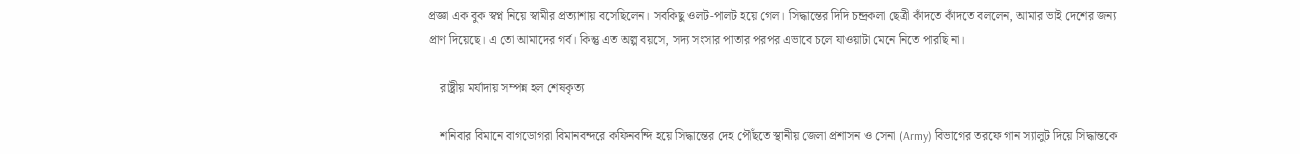প্রজ্ঞা এক বুক স্বপ্ন নিয়ে স্বামীর প্রত্যাশায় বসেছিলেন। সবকিছু ওলট-পালট হয়ে গেল। সিদ্ধান্তের দিদি চন্দ্রকলা ছেত্রী কাঁদতে কাঁদতে বললেন, আমার ভাই দেশের জন্য প্রাণ দিয়েছে। এ তো আমাদের গর্ব। কিন্তু এত অল্প বয়সে, সদ্য সংসার পাতার পরপর এভাবে চলে যাওয়াটা মেনে নিতে পারছি না।

    রাষ্ট্রীয় মর্যাদায় সম্পন্ন হল শেষকৃত্য

    শনিবার বিমানে বাগডোগরা বিমানবন্দরে কফিনবন্দি হয়ে সিদ্ধান্তের দেহ পৌঁছতে স্থানীয় জেলা প্রশাসন ও সেনা (Army) বিভাগের তরফে গান স্যালুট দিয়ে সিদ্ধান্তকে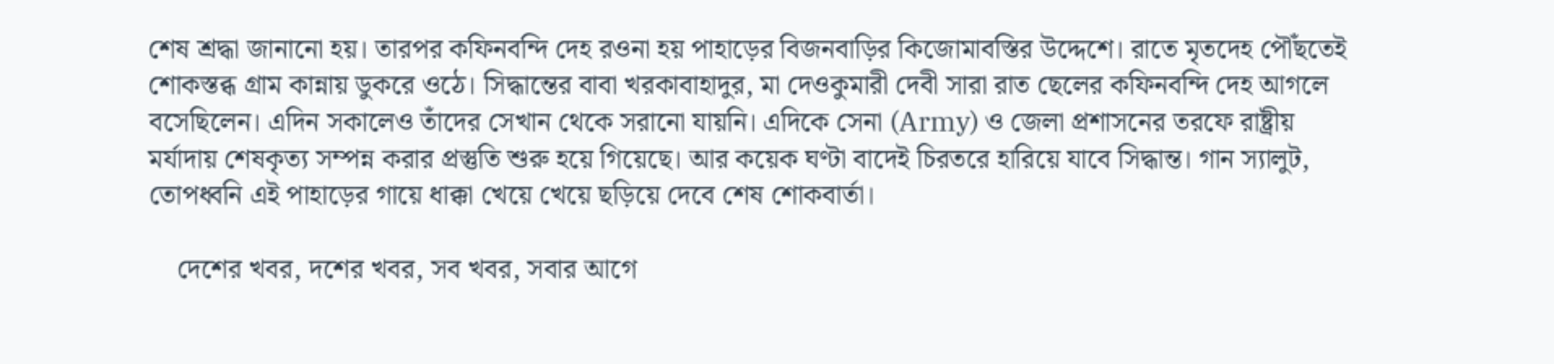শেষ শ্রদ্ধা জানানো হয়। তারপর কফিনবন্দি দেহ রওনা হয় পাহাড়ের বিজনবাড়ির কিজোমাবস্তির উদ্দেশে। রাতে মৃতদেহ পৌঁছতেই শোকস্তব্ধ গ্রাম কান্নায় ডুকরে ওঠে। সিদ্ধান্তের বাবা খরকাবাহাদুর, মা দেওকুমারী দেবী সারা রাত ছেলের কফিনবন্দি দেহ আগলে বসেছিলেন। এদিন সকালেও তাঁদের সেখান থেকে সরানো যায়নি। এদিকে সেনা (Army) ও জেলা প্রশাসনের তরফে রাষ্ট্রীয় মর্যাদায় শেষকৃত্য সম্পন্ন করার প্রস্তুতি শুরু হয়ে গিয়েছে। আর কয়েক ঘণ্টা বাদেই চিরতরে হারিয়ে যাবে সিদ্ধান্ত। গান স্যালুট, তোপধ্বনি এই পাহাড়ের গায়ে ধাক্কা খেয়ে খেয়ে ছড়িয়ে দেবে শেষ শোকবার্তা।

    দেশের খবর, দশের খবর, সব খবর, সবার আগে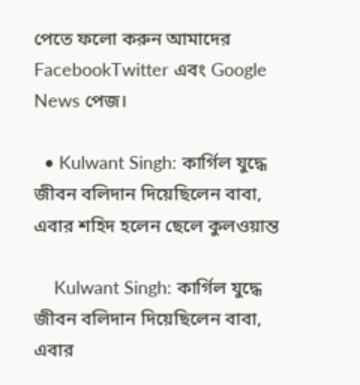পেতে ফলো করুন আমাদের FacebookTwitter এবং Google News পেজ।

  • Kulwant Singh: কার্গিল যুদ্ধে জীবন বলিদান দিয়েছিলেন বাবা, এবার শহিদ হলেন ছেলে কুলওয়ান্ত

    Kulwant Singh: কার্গিল যুদ্ধে জীবন বলিদান দিয়েছিলেন বাবা, এবার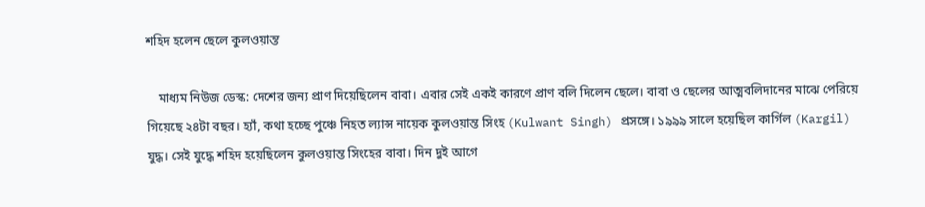শহিদ হলেন ছেলে কুলওয়ান্ত

    মাধ্যম নিউজ ডেস্ক: দেশের জন্য প্রাণ দিয়েছিলেন বাবা। এবার সেই একই কারণে প্রাণ বলি দিলেন ছেলে। বাবা ও ছেলের আত্মবলিদানের মাঝে পেরিয়ে গিয়েছে ২৪টা বছর। হ্যাঁ, কথা হচ্ছে পুঞ্চে নিহত ল্যান্স নায়েক কুলওয়ান্ত সিংহ (Kulwant Singh) প্রসঙ্গে। ১৯৯৯ সালে হয়েছিল কার্গিল (Kargil) যুদ্ধ। সেই যুদ্ধে শহিদ হয়েছিলেন কুলওয়ান্ত সিংহের বাবা। দিন দুই আগে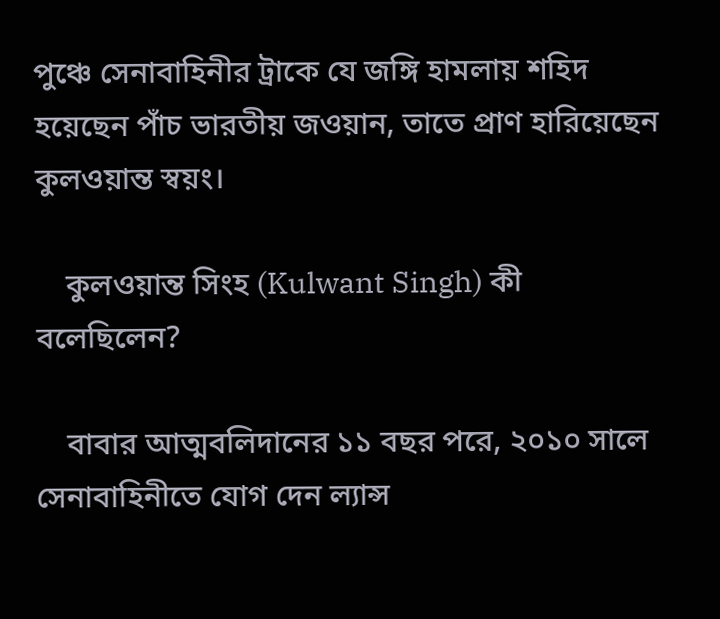পুঞ্চে সেনাবাহিনীর ট্রাকে যে জঙ্গি হামলায় শহিদ হয়েছেন পাঁচ ভারতীয় জওয়ান, তাতে প্রাণ হারিয়েছেন কুলওয়ান্ত স্বয়ং।

    কুলওয়ান্ত সিংহ (Kulwant Singh) কী বলেছিলেন?

    বাবার আত্মবলিদানের ১১ বছর পরে, ২০১০ সালে সেনাবাহিনীতে যোগ দেন ল্যান্স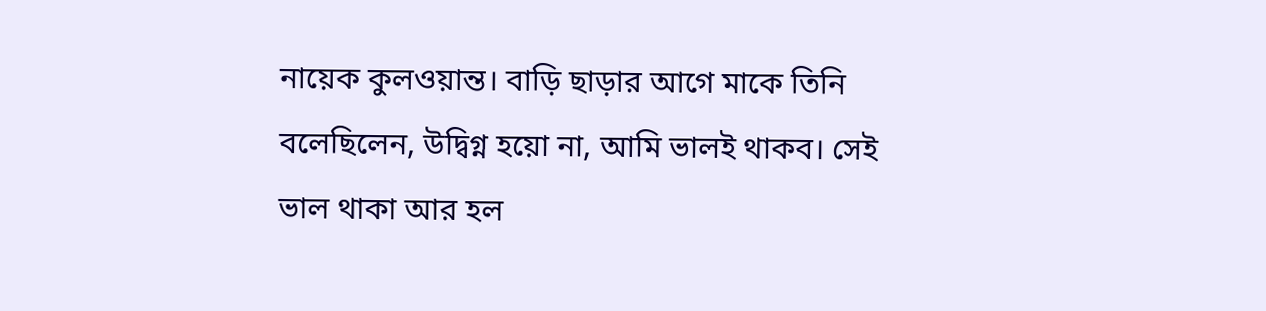নায়েক কুলওয়ান্ত। বাড়ি ছাড়ার আগে মাকে তিনি বলেছিলেন, উদ্বিগ্ন হয়ো না, আমি ভালই থাকব। সেই ভাল থাকা আর হল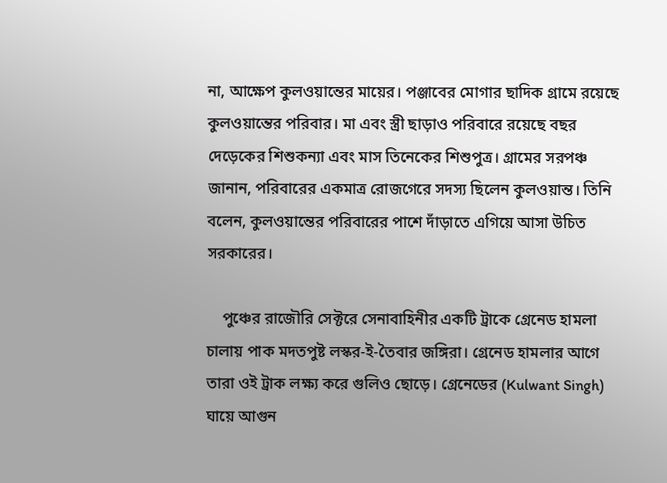না, আক্ষেপ কুলওয়ান্তের মায়ের। পঞ্জাবের মোগার ছাদিক গ্রামে রয়েছে কুলওয়ান্তের পরিবার। মা এবং স্ত্রী ছাড়াও পরিবারে রয়েছে বছর দেড়েকের শিশুকন্যা এবং মাস তিনেকের শিশুপুত্র। গ্রামের সরপঞ্চ জানান, পরিবারের একমাত্র রোজগেরে সদস্য ছিলেন কুলওয়ান্ত। তিনি বলেন, কুলওয়ান্তের পরিবারের পাশে দাঁড়াতে এগিয়ে আসা উচিত সরকারের।

    পুঞ্চের রাজৌরি সেক্টরে সেনাবাহিনীর একটি ট্রাকে গ্রেনেড হামলা চালায় পাক মদতপুষ্ট লস্কর-ই-তৈবার জঙ্গিরা। গ্রেনেড হামলার আগে তারা ওই ট্রাক লক্ষ্য করে গুলিও ছোড়ে। গ্রেনেডের (Kulwant Singh) ঘায়ে আগুন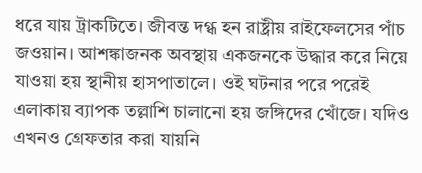ধরে যায় ট্রাকটিতে। জীবন্ত দগ্ধ হন রাষ্ট্রীয় রাইফেলসের পাঁচ জওয়ান। আশঙ্কাজনক অবস্থায় একজনকে উদ্ধার করে নিয়ে যাওয়া হয় স্থানীয় হাসপাতালে। ওই ঘটনার পরে পরেই এলাকায় ব্যাপক তল্লাশি চালানো হয় জঙ্গিদের খোঁজে। যদিও এখনও গ্রেফতার করা যায়নি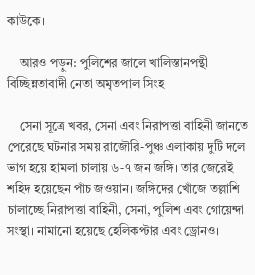কাউকে।

    আরও পড়ুন: পুলিশের জালে খালিস্তানপন্থী বিচ্ছিন্নতাবাদী নেতা অমৃতপাল সিংহ

    সেনা সূত্রে খবর, সেনা এবং নিরাপত্তা বাহিনী জানতে পেরেছে ঘটনার সময় রাজৌরি-পুঞ্চ এলাকায় দুটি দলে ভাগ হয়ে হামলা চালায় ৬-৭ জন জঙ্গি। তার জেরেই শহিদ হয়েছেন পাঁচ জওয়ান। জঙ্গিদের খোঁজে তল্লাশি চালাচ্ছে নিরাপত্তা বাহিনী, সেনা, পুলিশ এবং গোয়েন্দা সংস্থা। নামানো হয়েছে হেলিকপ্টার এবং ড্রোনও।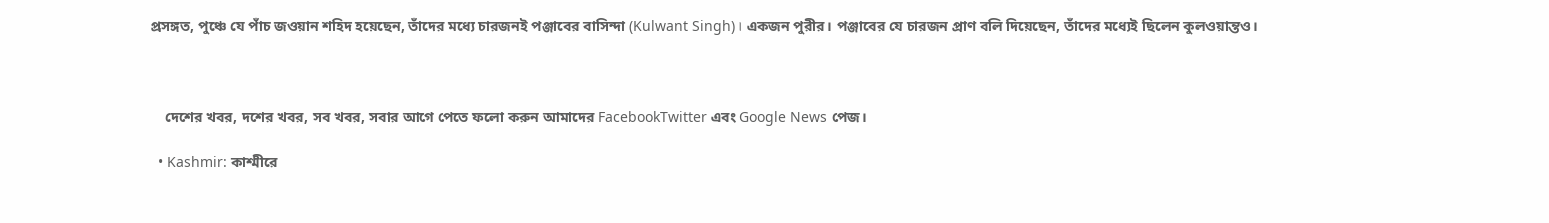প্রসঙ্গত, পুঞ্চে যে পাঁচ জওয়ান শহিদ হয়েছেন, তাঁদের মধ্যে চারজনই পঞ্জাবের বাসিন্দা (Kulwant Singh)। একজন পুরীর। পঞ্জাবের যে চারজন প্রাণ বলি দিয়েছেন, তাঁদের মধ্যেই ছিলেন কুলওয়ান্তও।



    দেশের খবর, দশের খবর, সব খবর, সবার আগে পেতে ফলো করুন আমাদের FacebookTwitter এবং Google News পেজ।

  • Kashmir: কাশ্মীরে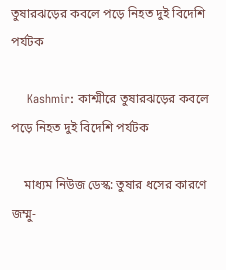তুষারঝড়ের কবলে পড়ে নিহত দুই বিদেশি পর্যটক

    Kashmir: কাশ্মীরে তুষারঝড়ের কবলে পড়ে নিহত দুই বিদেশি পর্যটক

    মাধ্যম নিউজ ডেস্ক: তুষার ধসের কারণে জম্মু-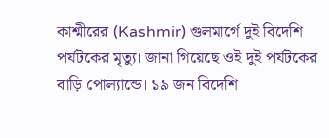কাশ্মীরের (Kashmir) গুলমার্গে দুই বিদেশি পর্যটকের মৃত্যু। জানা গিয়েছে ওই দুই পর্যটকের বাড়ি পোল্যান্ডে। ১৯ জন বিদেশি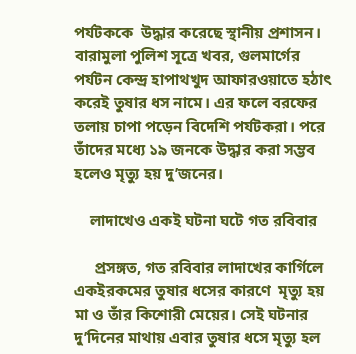পর্যটককে  উদ্ধার করেছে স্থানীয় প্রশাসন। বারামুলা পুলিশ সূত্রে খবর, গুলমার্গের পর্যটন কেন্দ্র হাপাথখুদ আফারওয়াতে হঠাৎ করেই তুষার ধস নামে। এর ফলে বরফের তলায় চাপা পড়েন বিদেশি পর্যটকরা। পরে তাঁদের মধ্যে ১৯ জনকে উদ্ধার করা সম্ভব হলেও মৃত্যু হয় দু’জনের।

    লাদাখেও একই ঘটনা ঘটে গত রবিবার

     প্রসঙ্গত, গত রবিবার লাদাখের কার্গিলে একইরকমের তুষার ধসের কারণে  মৃত্যু হয় মা ও তাঁর কিশোরী মেয়ের। সেই ঘটনার দু’দিনের মাথায় এবার তুষার ধসে মৃত্যু হল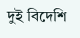দুই বিদেশি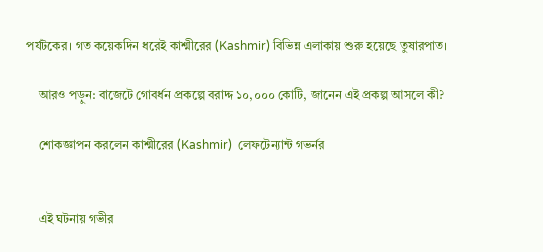পর্যটকের। গত কয়েকদিন ধরেই কাশ্মীরের (Kashmir) বিভিন্ন এলাকায় শুরু হয়েছে তুষারপাত।

    আরও পড়ুন: বাজেটে গোবর্ধন প্রকল্পে বরাদ্দ ১০,০০০ কোটি, জানেন এই প্রকল্প আসলে কী?

    শোকজ্ঞাপন করলেন কাশ্মীরের (Kashmir)  লেফটেন্যান্ট গভর্নর


    এই ঘটনায় গভীর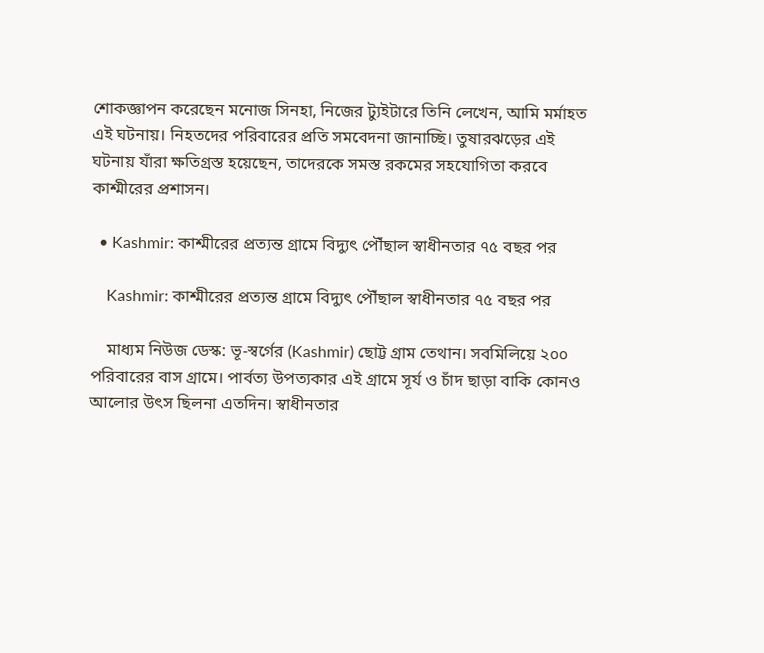শোকজ্ঞাপন করেছেন মনোজ সিনহা, নিজের ট্যুইটারে তিনি লেখেন, আমি মর্মাহত এই ঘটনায়। নিহতদের পরিবারের প্রতি সমবেদনা জানাচ্ছি। তুষারঝড়ের এই ঘটনায় যাঁরা ক্ষতিগ্রস্ত হয়েছেন, তাদেরকে সমস্ত রকমের সহযোগিতা করবে কাশ্মীরের প্রশাসন।

  • Kashmir: কাশ্মীরের প্রত্যন্ত গ্রামে বিদ্যুৎ পৌঁছাল স্বাধীনতার ৭৫ বছর পর

    Kashmir: কাশ্মীরের প্রত্যন্ত গ্রামে বিদ্যুৎ পৌঁছাল স্বাধীনতার ৭৫ বছর পর

    মাধ্যম নিউজ ডেস্ক: ভূ-স্বর্গের (Kashmir) ছোট্ট গ্রাম তেথান। সবমিলিয়ে ২০০ পরিবারের বাস গ্রামে। পার্বত্য উপত্যকার এই গ্রামে সূর্য ও চাঁদ ছাড়া বাকি কোনও আলোর উৎস ছিলনা এতদিন। স্বাধীনতার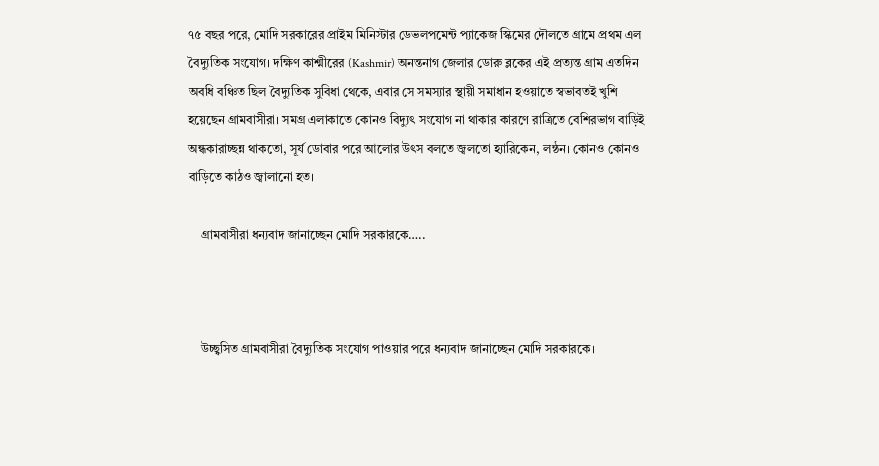৭৫ বছর পরে, মোদি সরকারের প্রাইম মিনিস্টার ডেভলপমেন্ট প্যাকেজ স্কিমের দৌলতে গ্রামে প্রথম এল বৈদ্যুতিক সংযোগ। দক্ষিণ কাশ্মীরের (Kashmir) অনন্তনাগ জেলার ডোরু ব্লকের এই প্রত্যন্ত গ্রাম এতদিন অবধি বঞ্চিত ছিল বৈদ্যুতিক সুবিধা থেকে, এবার সে সমস্যার স্থায়ী সমাধান হওয়াতে স্বভাবতই খুশি হয়েছেন গ্রামবাসীরা। সমগ্র এলাকাতে কোনও বিদ্যুৎ সংযোগ না থাকার কারণে রাত্রিতে বেশিরভাগ বাড়িই অন্ধকারাচ্ছন্ন থাকতো, সূর্য ডোবার পরে আলোর উৎস বলতে জ্বলতো হ্যারিকেন, লন্ঠন। কোনও কোনও বাড়িতে কাঠও জ্বালানো হত।

    গ্রামবাসীরা ধন্যবাদ জানাচ্ছেন মোদি সরকারকে…..



    উচ্ছ্বসিত গ্রামবাসীরা বৈদ্যুতিক সংযোগ পাওয়ার পরে ধন্যবাদ জানাচ্ছেন মোদি সরকারকে।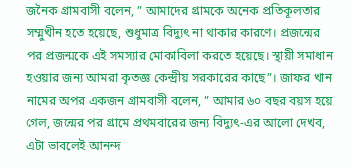জনৈক গ্রামবাসী বলেন, ” আমাদের গ্রামকে অনেক প্রতিকূলতার সম্মুখীন হতে হয়েছে, শুধুমাত্র বিদ্যুৎ না থাকার কারণে। প্রজন্মের পর প্রজন্মকে এই সমস্যার মোকাবিলা করতে হয়েছে। স্থায়ী সমাধান হওয়ার জন্য আমরা কৃতজ্ঞ কেন্দ্রীয় সরকারের কাছে”। জাফর খান নামের অপর একজন গ্রামবাসী বলেন, ” আমার ৬০ বছর বয়স হয়ে গেল, জন্মের পর গ্রামে প্রথমবারের জন্য বিদ্যুৎ-এর আলো দেখব, এটা ভাবলেই আনন্দ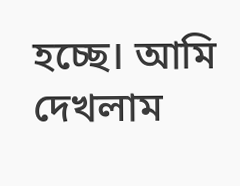হচ্ছে। আমি দেখলাম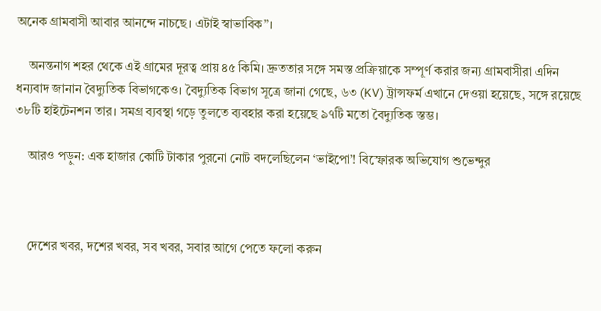অনেক গ্রামবাসী আবার আনন্দে নাচছে। এটাই স্বাভাবিক”।

    অনন্তনাগ শহর থেকে এই গ্রামের দূরত্ব প্রায় ৪৫ কিমি। দ্রুততার সঙ্গে সমস্ত প্রক্রিয়াকে সম্পূর্ণ করার জন্য গ্রামবাসীরা এদিন ধন্যবাদ জানান বৈদ্যুতিক বিভাগকেও। বৈদ্যুতিক বিভাগ সূত্রে জানা গেছে, ৬৩ (KV) ট্রান্সফর্ম এখানে দেওয়া হয়েছে, সঙ্গে রয়েছে ৩৮টি হাইটেনশন তার। সমগ্র ব্যবস্থা গড়ে তুলতে ব্যবহার করা হয়েছে ৯৭টি মতো বৈদ্যুতিক স্তম্ভ।

    আরও পড়ুন: এক হাজার কোটি টাকার পুরনো নোট বদলেছিলেন ‘ভাইপো’! বিস্ফোরক অভিযোগ শুভেন্দুর



    দেশের খবর, দশের খবর, সব খবর, সবার আগে পেতে ফলো করুন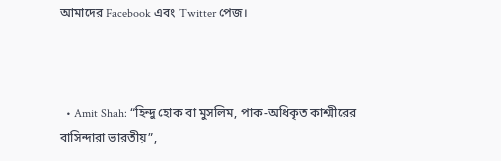আমাদের Facebook এবং Twitter পেজ।



  • Amit Shah: “হিন্দু হোক বা মুসলিম, পাক-অধিকৃত কাশ্মীরের বাসিন্দারা ভারতীয়”,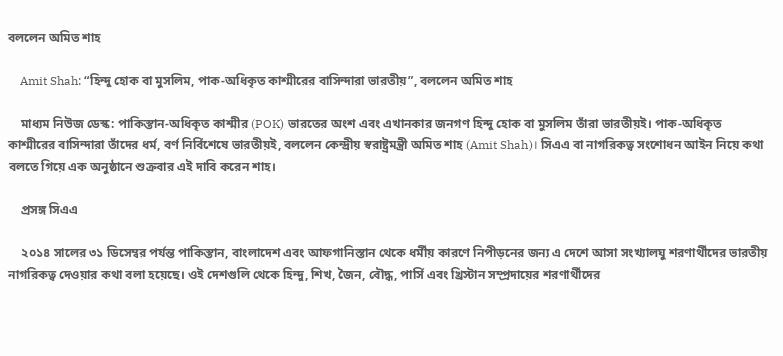বললেন অমিত শাহ

    Amit Shah: “হিন্দু হোক বা মুসলিম, পাক-অধিকৃত কাশ্মীরের বাসিন্দারা ভারতীয়”, বললেন অমিত শাহ

    মাধ্যম নিউজ ডেস্ক: পাকিস্তান-অধিকৃত কাশ্মীর (POK) ভারতের অংশ এবং এখানকার জনগণ হিন্দু হোক বা মুসলিম তাঁরা ভারতীয়ই। পাক-অধিকৃত কাশ্মীরের বাসিন্দারা তাঁদের ধর্ম, বর্ণ নির্বিশেষে ভারতীয়ই, বললেন কেন্দ্রীয় স্বরাষ্ট্রমন্ত্রী অমিত শাহ (Amit Shah)। সিএএ বা নাগরিকত্ব সংশোধন আইন নিয়ে কথা বলতে গিয়ে এক অনুষ্ঠানে শুক্রবার এই দাবি করেন শাহ।

    প্রসঙ্গ সিএএ

    ২০১৪ সালের ৩১ ডিসেম্বর পর্যন্ত পাকিস্তান, বাংলাদেশ এবং আফগানিস্তান থেকে ধর্মীয় কারণে নিপীড়নের জন্য এ দেশে আসা সংখ্যালঘু শরণার্থীদের ভারতীয় নাগরিকত্ব দেওয়ার কথা বলা হয়েছে। ওই দেশগুলি থেকে হিন্দু, শিখ, জৈন, বৌদ্ধ, পার্সি এবং খ্রিস্টান সম্প্রদায়ের শরণার্থীদের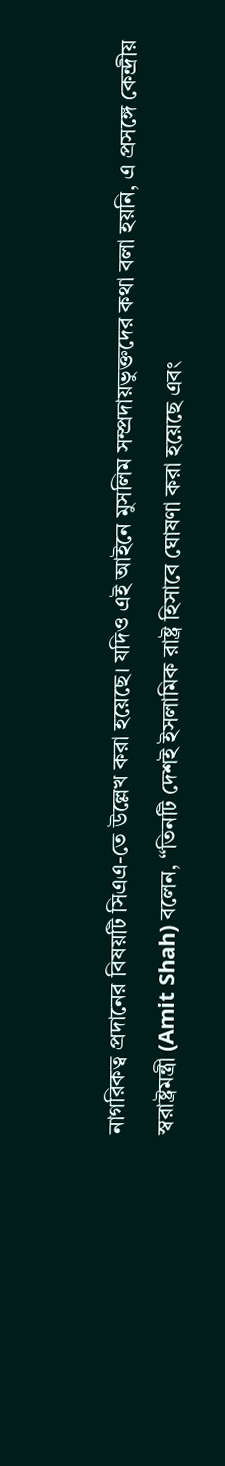নাগরিকত্ব প্রদানের বিষয়টি সিএএ-তে উল্লেখ করা হয়েছে। যদিও এই আইনে মুসলিম সম্প্রদায়ভুক্তদের কথা বলা হয়নি, এ প্রসঙ্গে কেন্দ্রীয় স্বরাষ্ট্রমন্ত্রী (Amit Shah) বলেন, “তিনটি দেশই ইসলামিক রাষ্ট্র হিসাবে ঘোষণা করা হয়েছে এবং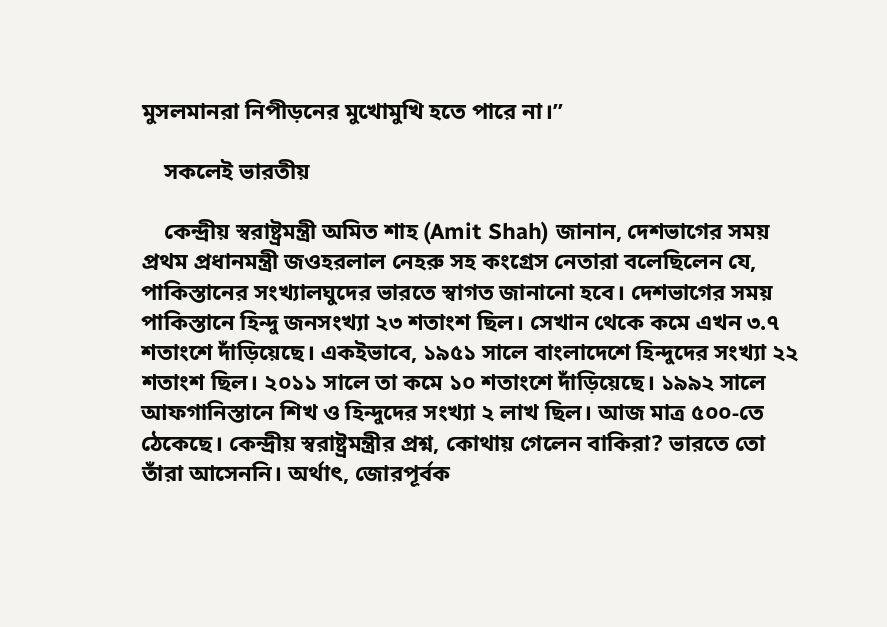মুসলমানরা নিপীড়নের মুখোমুখি হতে পারে না।”

    সকলেই ভারতীয়

    কেন্দ্রীয় স্বরাষ্ট্রমন্ত্রী অমিত শাহ (Amit Shah) জানান, দেশভাগের সময় প্রথম প্রধানমন্ত্রী জওহরলাল নেহরু সহ কংগ্রেস নেতারা বলেছিলেন যে, পাকিস্তানের সংখ্যালঘুদের ভারতে স্বাগত জানানো হবে। দেশভাগের সময় পাকিস্তানে হিন্দু জনসংখ্যা ২৩ শতাংশ ছিল। সেখান থেকে কমে এখন ৩.৭ শতাংশে দাঁড়িয়েছে। একইভাবে, ১৯৫১ সালে বাংলাদেশে হিন্দুদের সংখ্যা ২২ শতাংশ ছিল। ২০১১ সালে তা কমে ১০ শতাংশে দাঁড়িয়েছে। ১৯৯২ সালে আফগানিস্তানে শিখ ও হিন্দুদের সংখ্যা ২ লাখ ছিল। আজ মাত্র ৫০০-তে ঠেকেছে। কেন্দ্রীয় স্বরাষ্ট্রমন্ত্রীর প্রশ্ন, কোথায় গেলেন বাকিরা? ভারতে তো তাঁরা আসেননি। অর্থাৎ, জোরপূর্বক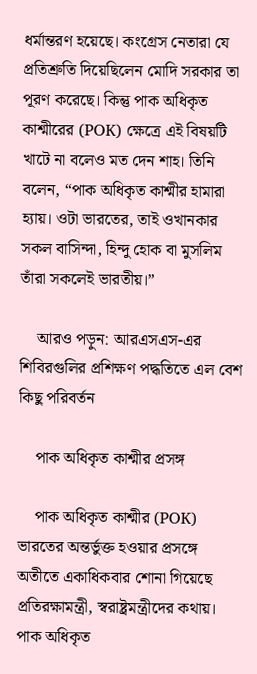ধর্মান্তরণ হয়েছে। কংগ্রেস নেতারা যে প্রতিশ্রুতি দিয়েছিলেন মোদি সরকার তা পূরণ করেছে। কিন্তু পাক অধিকৃত কাশ্মীরের (POK) ক্ষেত্রে এই বিষয়টি খাটে না বলেও মত দেন শাহ। তিনি বলেন, “পাক অধিকৃত কাশ্মীর হামারা হ্যায়। ওটা ভারতের, তাই ওখানকার সকল বাসিন্দা, হিন্দু হোক বা মুসলিম তাঁরা সকলেই ভারতীয়।”

    আরও পড়ুন: আরএসএস-এর শিবিরগুলির প্রশিক্ষণ পদ্ধতিতে এল বেশ কিছু পরিবর্তন

    পাক অধিকৃত কাশ্মীর প্রসঙ্গ

    পাক অধিকৃত কাশ্মীর (POK) ভারতের অন্তর্ভুক্ত হওয়ার প্রসঙ্গে অতীতে একাধিকবার শোনা গিয়েছে প্রতিরক্ষামন্ত্রী, স্বরাষ্ট্রমন্ত্রীদের কথায়। পাক অধিকৃত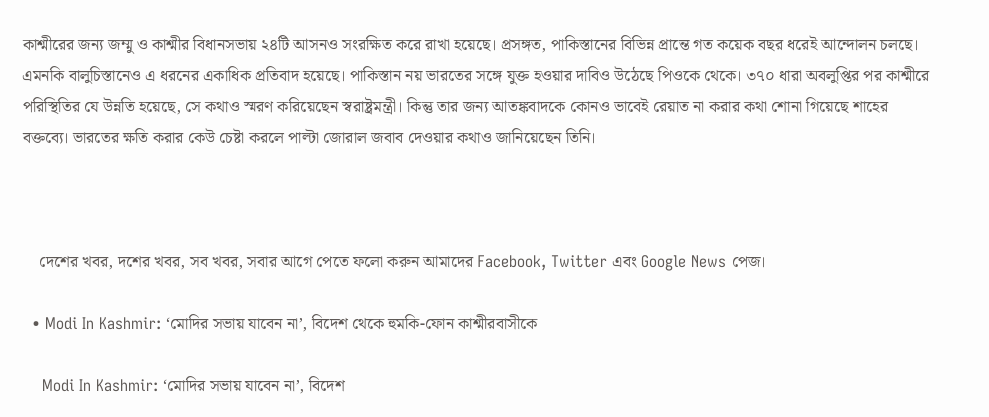কাশ্মীরের জন্য জম্মু ও কাশ্মীর বিধানসভায় ২৪টি আসনও সংরক্ষিত করে রাখা হয়েছে। প্রসঙ্গত, পাকিস্তানের বিভিন্ন প্রান্তে গত কয়েক বছর ধরেই আন্দোলন চলছে। এমনকি বালুচিস্তানেও এ ধরনের একাধিক প্রতিবাদ হয়েছে। পাকিস্তান নয় ভারতের সঙ্গে যুক্ত হওয়ার দাবিও উঠেছে পিওকে থেকে। ৩৭০ ধারা অবলুপ্তির পর কাশ্মীরে পরিস্থিতির যে উন্নতি হয়েছে, সে কথাও স্মরণ করিয়েছেন স্বরাষ্ট্রমন্ত্রী। কিন্তু তার জন্য আতঙ্কবাদকে কোনও ভাবেই রেয়াত না করার কথা শোনা গিয়েছে শাহের বক্তব্যে। ভারতের ক্ষতি করার কেউ চেষ্টা করলে পাল্টা জোরাল জবাব দেওয়ার কথাও জানিয়েছেন তিনি।



    দেশের খবর, দশের খবর, সব খবর, সবার আগে পেতে ফলো করুন আমাদের Facebook, Twitter এবং Google News পেজ।

  • Modi In Kashmir: ‘মোদির সভায় যাবেন না’, বিদেশ থেকে হুমকি-ফোন কাশ্মীরবাসীকে

    Modi In Kashmir: ‘মোদির সভায় যাবেন না’, বিদেশ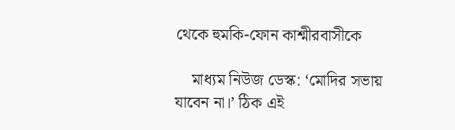থেকে হুমকি-ফোন কাশ্মীরবাসীকে

    মাধ্যম নিউজ ডেস্ক: ‘মোদির সভায় যাবেন না।’ ঠিক এই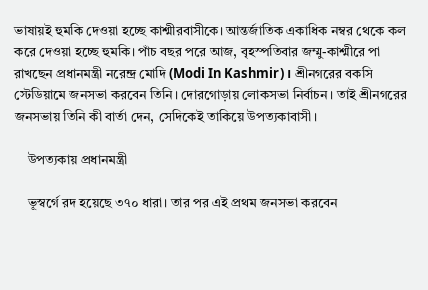ভাষায়ই হুমকি দেওয়া হচ্ছে কাশ্মীরবাসীকে। আন্তর্জাতিক একাধিক নম্বর থেকে কল করে দেওয়া হচ্ছে হুমকি। পাঁচ বছর পরে আজ, বৃহস্পতিবার জম্মু-কাশ্মীরে পা রাখছেন প্রধানমন্ত্রী নরেন্দ্র মোদি (Modi In Kashmir)। শ্রীনগরের বকসি স্টেডিয়ামে জনসভা করবেন তিনি। দোরগোড়ায় লোকসভা নির্বাচন। তাই শ্রীনগরের জনসভায় তিনি কী বার্তা দেন, সেদিকেই তাকিয়ে উপত্যকাবাসী।

    উপত্যকায় প্রধানমন্ত্রী

    ভূস্বর্গে রদ হয়েছে ৩৭০ ধারা। তার পর এই প্রথম জনসভা করবেন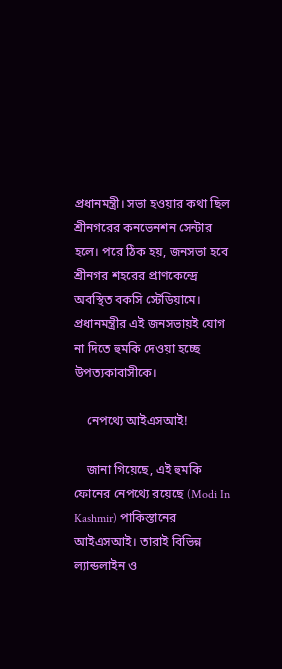প্রধানমন্ত্রী। সভা হওয়ার কথা ছিল শ্রীনগরের কনভেনশন সেন্টার হলে। পরে ঠিক হয়, জনসভা হবে শ্রীনগর শহরের প্রাণকেন্দ্রে অবস্থিত বকসি স্টেডিয়ামে। প্রধানমন্ত্রীর এই জনসভায়ই যোগ না দিতে হুমকি দেওয়া হচ্ছে উপত্যকাবাসীকে।

    নেপথ্যে আইএসআই!

    জানা গিয়েছে, এই হুমকি ফোনের নেপথ্যে রয়েছে (Modi In Kashmir) পাকিস্তানের আইএসআই। তারাই বিভিন্ন ল্যান্ডলাইন ও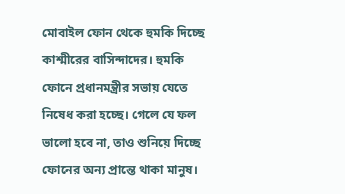মোবাইল ফোন থেকে হুমকি দিচ্ছে কাশ্মীরের বাসিন্দাদের। হুমকি ফোনে প্রধানমন্ত্রীর সভায় যেতে নিষেধ করা হচ্ছে। গেলে যে ফল ভালো হবে না, তাও শুনিয়ে দিচ্ছে ফোনের অন্য প্রান্তে থাকা মানুষ।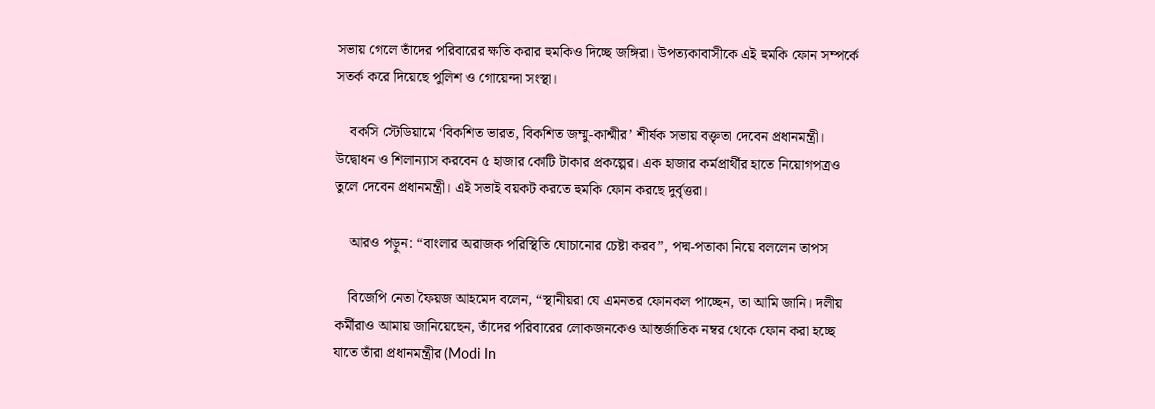সভায় গেলে তাঁদের পরিবারের ক্ষতি করার হুমকিও দিচ্ছে জঙ্গিরা। উপত্যকাবাসীকে এই হুমকি ফোন সম্পর্কে সতর্ক করে দিয়েছে পুলিশ ও গোয়েন্দা সংস্থা।

    বকসি স্টেডিয়ামে ‘বিকশিত ভারত, বিকশিত জম্মু-কাশ্মীর’ শীর্ষক সভায় বক্তৃতা দেবেন প্রধানমন্ত্রী। উদ্বোধন ও শিলান্যাস করবেন ৫ হাজার কোটি টাকার প্রকল্পের। এক হাজার কর্মপ্রার্থীর হাতে নিয়োগপত্রও তুলে দেবেন প্রধানমন্ত্রী। এই সভাই বয়কট করতে হুমকি ফোন করছে দুর্বৃত্তরা।

    আরও পড়ুন: “বাংলার অরাজক পরিস্থিতি ঘোচানোর চেষ্টা করব”, পদ্ম-পতাকা নিয়ে বললেন তাপস

    বিজেপি নেতা ফৈয়জ আহমেদ বলেন, “স্থানীয়রা যে এমনতর ফোনকল পাচ্ছেন, তা আমি জানি। দলীয় কর্মীরাও আমায় জানিয়েছেন, তাঁদের পরিবারের লোকজনকেও আন্তর্জাতিক নম্বর থেকে ফোন করা হচ্ছে যাতে তাঁরা প্রধানমন্ত্রীর (Modi In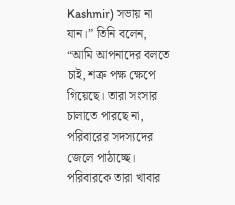Kashmir) সভায় না যান।” তিনি বলেন, “আমি আপনাদের বলতে চাই, শত্রু পক্ষ ক্ষেপে গিয়েছে। তারা সংসার চালাতে পারছে না, পরিবারের সদস্যদের জেলে পাঠাচ্ছে। পরিবারকে তারা খাবার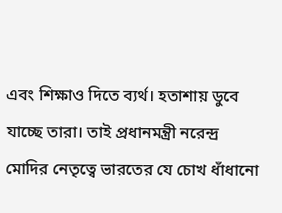এবং শিক্ষাও দিতে ব্যর্থ। হতাশায় ডুবে যাচ্ছে তারা। তাই প্রধানমন্ত্রী নরেন্দ্র মোদির নেতৃত্বে ভারতের যে চোখ ধাঁধানো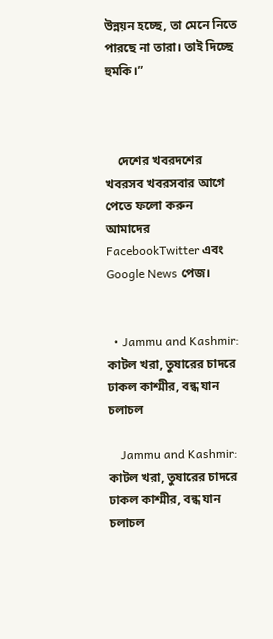উন্নয়ন হচ্ছে, তা মেনে নিতে পারছে না তারা। তাই দিচ্ছে হুমকি।”



    দেশের খবরদশের খবরসব খবরসবার আগে পেতে ফলো করুন আমাদের FacebookTwitter এবং Google News পেজ।


  • Jammu and Kashmir: কাটল খরা, তুষারের চাদরে ঢাকল কাশ্মীর, বন্ধ যান চলাচল

    Jammu and Kashmir: কাটল খরা, তুষারের চাদরে ঢাকল কাশ্মীর, বন্ধ যান চলাচল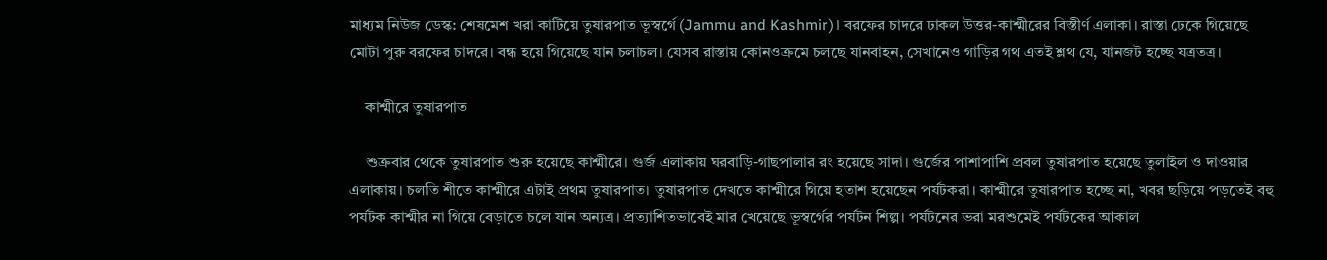মাধ্যম নিউজ ডেস্ক: শেষমেশ খরা কাটিয়ে তুষারপাত ভূস্বর্গে (Jammu and Kashmir)। বরফের চাদরে ঢাকল উত্তর-কাশ্মীরের বিস্তীর্ণ এলাকা। রাস্তা ঢেকে গিয়েছে মোটা পুরু বরফের চাদরে। বন্ধ হয়ে গিয়েছে যান চলাচল। যেসব রাস্তায় কোনওক্রমে চলছে যানবাহন, সেখানেও গাড়ির গথ এতই শ্লথ যে, যানজট হচ্ছে যত্রতত্র।

    কাশ্মীরে তুষারপাত

    শুক্রবার থেকে তুষারপাত শুরু হয়েছে কাশ্মীরে। গুর্জ এলাকায় ঘরবাড়ি-গাছপালার রং হয়েছে সাদা। গুর্জের পাশাপাশি প্রবল তুষারপাত হয়েছে তুলাইল ও দাওয়ার এলাকায়। চলতি শীতে কাশ্মীরে এটাই প্রথম তুষারপাত। তুষারপাত দেখতে কাশ্মীরে গিয়ে হতাশ হয়েছেন পর্যটকরা। কাশ্মীরে তুষারপাত হচ্ছে না, খবর ছড়িয়ে পড়তেই বহু পর্যটক কাশ্মীর না গিয়ে বেড়াতে চলে যান অন্যত্র। প্রত্যাশিতভাবেই মার খেয়েছে ভূস্বর্গের পর্যটন শিল্প। পর্যটনের ভরা মরশুমেই পর্যটকের আকাল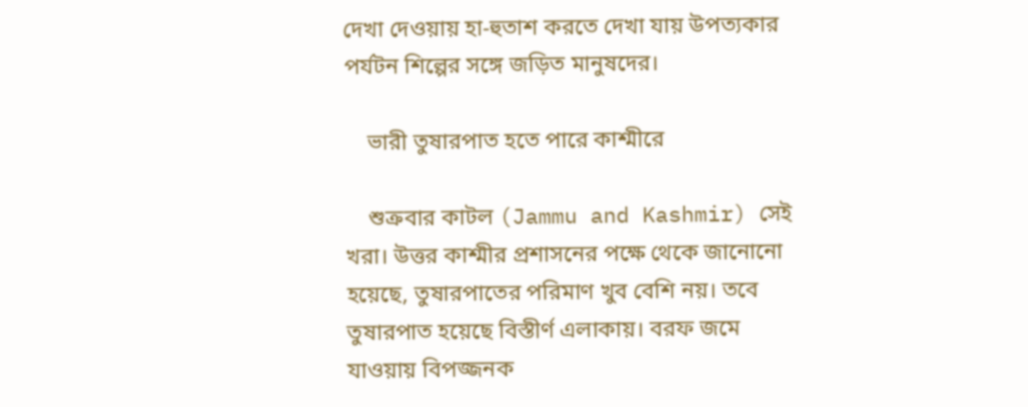দেখা দেওয়ায় হা-হুতাশ করতে দেখা যায় উপত্যকার পর্যটন শিল্পের সঙ্গে জড়িত মানুষদের।

    ভারী তুষারপাত হতে পারে কাশ্মীরে

    শুক্রবার কাটল (Jammu and Kashmir) সেই খরা। উত্তর কাশ্মীর প্রশাসনের পক্ষে থেকে জানোনো হয়েছে, তুষারপাতের পরিমাণ খুব বেশি নয়। তবে তুষারপাত হয়েছে বিস্তীর্ণ এলাকায়। বরফ জমে যাওয়ায় বিপজ্জনক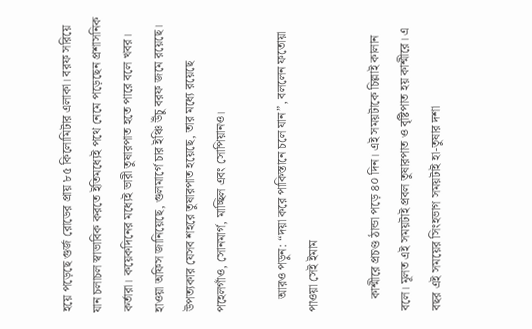হয়ে পড়েছে গুর্জ রোডের প্রায় ৮৫ কিলোমিটার এলাকা। বরফ সরিয়ে যান চলাচল স্বাভাবিক করতে ইতিমধ্যেই পথে নেমে পড়েছেন প্রশাসনিক কর্তারা। কয়েকদিনের মধ্যেই ভারী তুষারপাত হতে পারে বলে খবর। হাওয়া অফিস জানিয়েছে, গুলমার্গে চার ইঞ্চি উঁচু বরফ জমে রয়েছে। উপত্যকার যেসব শহরে তুষারপাত হয়েছে, তার মধ্যে রয়েছে পহেলগাঁও, সোনমার্গ, মাচ্ছিল এবং সোপিয়ানও।

    আরও পড়ুন: “দয়া করে পাকিস্তানে চলে যান”, বললেন ফতোয়া পাওয়া সেই ইমাম

    কাশ্মীরে প্রচণ্ড ঠান্ডা পড়ে ৪০ দিন। এই সময়টাকে চিল্লাই কালান বলে। মূলত এই সময়টাই প্রবল তুষারপাত ও বৃষ্টিপাত হয় কাশ্মীরে। এ বছর এই সময়ের সিংহভাগ সময়টাই হা-তুষার দশা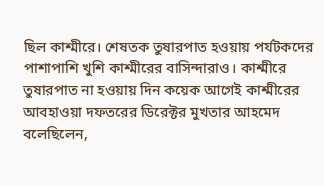ছিল কাশ্মীরে। শেষতক তুষারপাত হওয়ায় পর্যটকদের পাশাপাশি খুশি কাশ্মীরের বাসিন্দারাও। কাশ্মীরে তুষারপাত না হওয়ায় দিন কয়েক আগেই কাশ্মীরের আবহাওয়া দফতরের ডিরেক্টর মুখতার আহমেদ বলেছিলেন,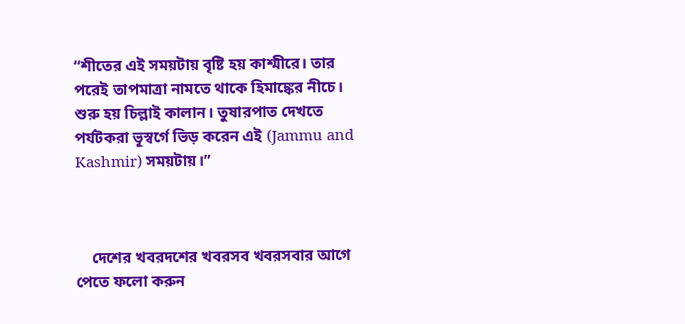“শীতের এই সময়টায় বৃষ্টি হয় কাশ্মীরে। তার পরেই তাপমাত্রা নামতে থাকে হিমাঙ্কের নীচে। শুরু হয় চিল্লাই কালান। তুষারপাত দেখতে পর্যটকরা ভূস্বর্গে ভিড় করেন এই (Jammu and Kashmir) সময়টায়।”



    দেশের খবরদশের খবরসব খবরসবার আগে পেতে ফলো করুন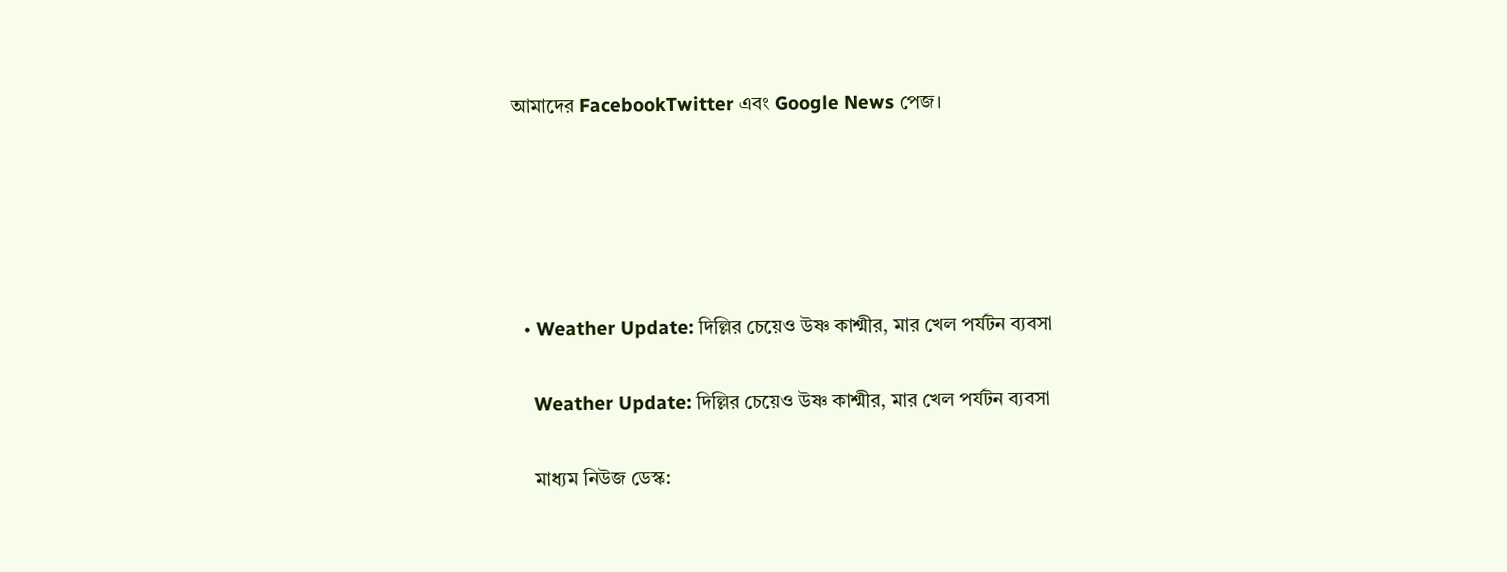আমাদের FacebookTwitter এবং Google News পেজ।





  • Weather Update: দিল্লির চেয়েও উষ্ণ কাশ্মীর, মার খেল পর্যটন ব্যবসা

    Weather Update: দিল্লির চেয়েও উষ্ণ কাশ্মীর, মার খেল পর্যটন ব্যবসা

    মাধ্যম নিউজ ডেস্ক: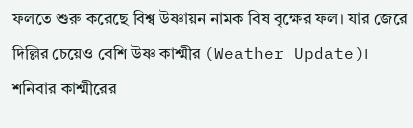ফলতে শুরু করেছে বিশ্ব উষ্ণায়ন নামক বিষ বৃক্ষের ফল। যার জেরে দিল্লির চেয়েও বেশি উষ্ণ কাশ্মীর (Weather Update)। শনিবার কাশ্মীরের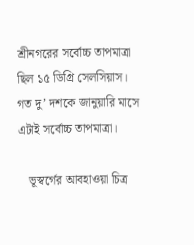শ্রীনগরের সর্বোচ্চ তাপমাত্রা ছিল ১৫ ডিগ্রি সেলসিয়াস। গত দু’ দশকে জানুয়ারি মাসে এটাই সর্বোচ্চ তাপমাত্রা।

    ভূস্বর্গের আবহাওয়া চিত্র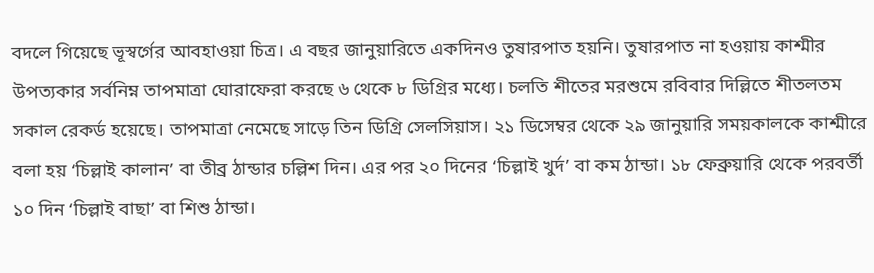বদলে গিয়েছে ভূস্বর্গের আবহাওয়া চিত্র। এ বছর জানুয়ারিতে একদিনও তুষারপাত হয়নি। তুষারপাত না হওয়ায় কাশ্মীর উপত্যকার সর্বনিম্ন তাপমাত্রা ঘোরাফেরা করছে ৬ থেকে ৮ ডিগ্রির মধ্যে। চলতি শীতের মরশুমে রবিবার দিল্লিতে শীতলতম সকাল রেকর্ড হয়েছে। তাপমাত্রা নেমেছে সাড়ে তিন ডিগ্রি সেলসিয়াস। ২১ ডিসেম্বর থেকে ২৯ জানুয়ারি সময়কালকে কাশ্মীরে বলা হয় ‘চিল্লাই কালান’ বা তীব্র ঠান্ডার চল্লিশ দিন। এর পর ২০ দিনের ‘চিল্লাই খুর্দ’ বা কম ঠান্ডা। ১৮ ফেব্রুয়ারি থেকে পরবর্তী ১০ দিন ‘চিল্লাই বাছা’ বা শিশু ঠান্ডা।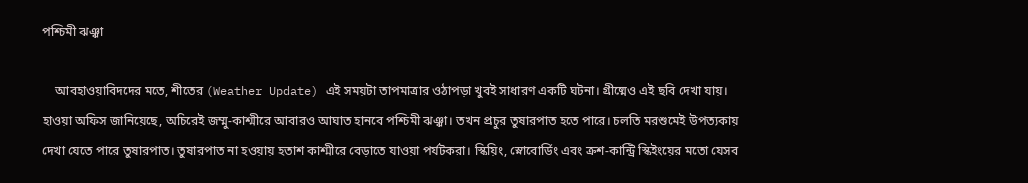পশ্চিমী ঝঞ্ঝা

    আবহাওয়াবিদদের মতে, শীতের (Weather Update) এই সময়টা তাপমাত্রার ওঠাপড়া খুবই সাধারণ একটি ঘটনা। গ্রীষ্মেও এই ছবি দেখা যায়। হাওয়া অফিস জানিয়েছে, অচিরেই জম্মু-কাশ্মীরে আবারও আঘাত হানবে পশ্চিমী ঝঞ্ঝা। তখন প্রচুর তুষারপাত হতে পারে। চলতি মরশুমেই উপত্যকায় দেখা যেতে পারে তুষারপাত। তুষারপাত না হওয়ায় হতাশ কাশ্মীরে বেড়াতে যাওয়া পর্যটকরা। স্কিয়িং, স্নোবোর্ডিং এবং ক্রশ-কান্ট্রি স্কিইংয়ের মতো যেসব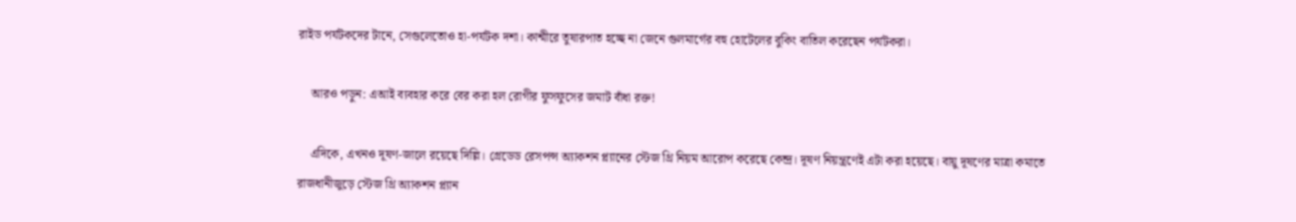রাইড পর্যটকদের টানে, সেগুলেতোও হা-পর্যটক দশা। কাশ্মীরে তুষারপাত হচ্ছে না জেনে গুলমার্গের বহু হোটেলের বুকিং বাতিল করেছেন পর্যটকরা।

    আরও পড়ুন: এআই ব্যবহার করে বের করা হল রোগীর ফুসফুসের জমাট বাঁধা রক্ত!

    এদিকে, এখনও দূষণ-জালে রয়েছে দিল্লি। গ্রেডেড রেসপন্স অ্যাকশন প্ল্যানের স্টেজ থ্রি নিয়ম আরোপ করেছে কেন্দ্র। দূষণ নিয়ন্ত্রণেই এটা করা হয়েছে। বায়ু দূষণের মাত্রা কমাতে রাজধানীজুড়ে স্টেজ থ্রি অ্যাকশন প্ল্যান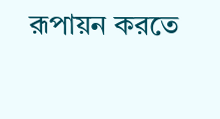রূপায়ন করতে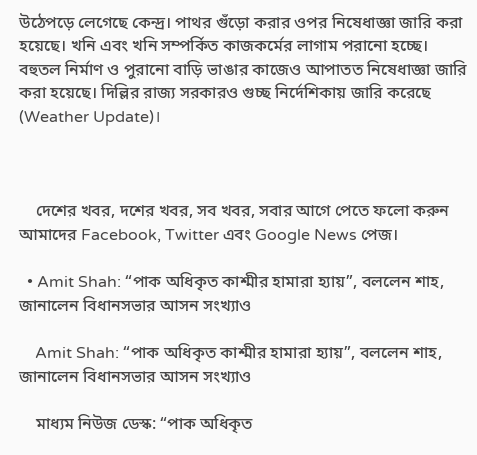উঠেপড়ে লেগেছে কেন্দ্র। পাথর গুঁড়ো করার ওপর নিষেধাজ্ঞা জারি করা হয়েছে। খনি এবং খনি সম্পর্কিত কাজকর্মের লাগাম পরানো হচ্ছে। বহুতল নির্মাণ ও পুরানো বাড়ি ভাঙার কাজেও আপাতত নিষেধাজ্ঞা জারি করা হয়েছে। দিল্লির রাজ্য সরকারও গুচ্ছ নির্দেশিকায় জারি করেছে (Weather Update)।



    দেশের খবর, দশের খবর, সব খবর, সবার আগে পেতে ফলো করুন আমাদের Facebook, Twitter এবং Google News পেজ।

  • Amit Shah: “পাক অধিকৃত কাশ্মীর হামারা হ্যায়”, বললেন শাহ, জানালেন বিধানসভার আসন সংখ্যাও

    Amit Shah: “পাক অধিকৃত কাশ্মীর হামারা হ্যায়”, বললেন শাহ, জানালেন বিধানসভার আসন সংখ্যাও

    মাধ্যম নিউজ ডেস্ক: “পাক অধিকৃত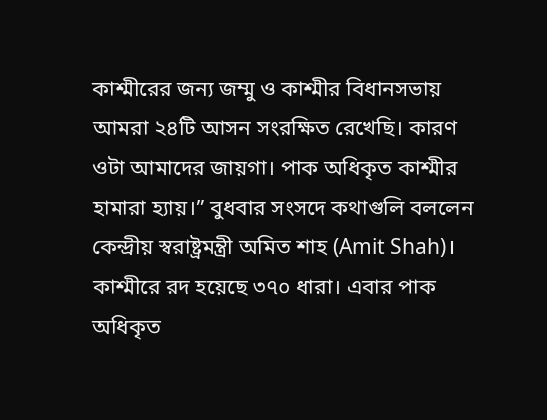কাশ্মীরের জন্য জম্মু ও কাশ্মীর বিধানসভায় আমরা ২৪টি আসন সংরক্ষিত রেখেছি। কারণ ওটা আমাদের জায়গা। পাক অধিকৃত কাশ্মীর হামারা হ্যায়।” বুধবার সংসদে কথাগুলি বললেন কেন্দ্রীয় স্বরাষ্ট্রমন্ত্রী অমিত শাহ (Amit Shah)। কাশ্মীরে রদ হয়েছে ৩৭০ ধারা। এবার পাক অধিকৃত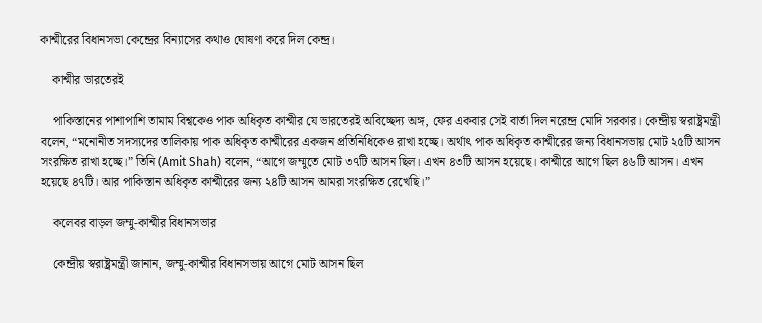কাশ্মীরের বিধানসভা কেন্দ্রের বিন্যাসের কথাও ঘোষণা করে দিল কেন্দ্র।

    কাশ্মীর ভারতেরই

    পাকিস্তানের পাশাপাশি তামাম বিশ্বকেও পাক অধিকৃত কাশ্মীর যে ভারতেরই অবিচ্ছেদ্য অঙ্গ, ফের একবার সেই বার্তা দিল নরেন্দ্র মোদি সরকার। কেন্দ্রীয় স্বরাষ্ট্রমন্ত্রী বলেন, “মনোনীত সদস্যদের তালিকায় পাক অধিকৃত কাশ্মীরের একজন প্রতিনিধিকেও রাখা হচ্ছে। অর্থাৎ পাক অধিকৃত কাশ্মীরের জন্য বিধানসভায় মোট ২৫টি আসন সংরক্ষিত রাখা হচ্ছে।” তিনি (Amit Shah) বলেন, “আগে জম্মুতে মোট ৩৭টি আসন ছিল। এখন ৪৩টি আসন হয়েছে। কাশ্মীরে আগে ছিল ৪৬টি আসন। এখন হয়েছে ৪৭টি। আর পাকিস্তান অধিকৃত কাশ্মীরের জন্য ২৪টি আসন আমরা সংরক্ষিত রেখেছি।”

    কলেবর বাড়ল জম্মু-কাশ্মীর বিধানসভার

    কেন্দ্রীয় স্বরাষ্ট্রমন্ত্রী জানান, জম্মু-কাশ্মীর বিধানসভায় আগে মোট আসন ছিল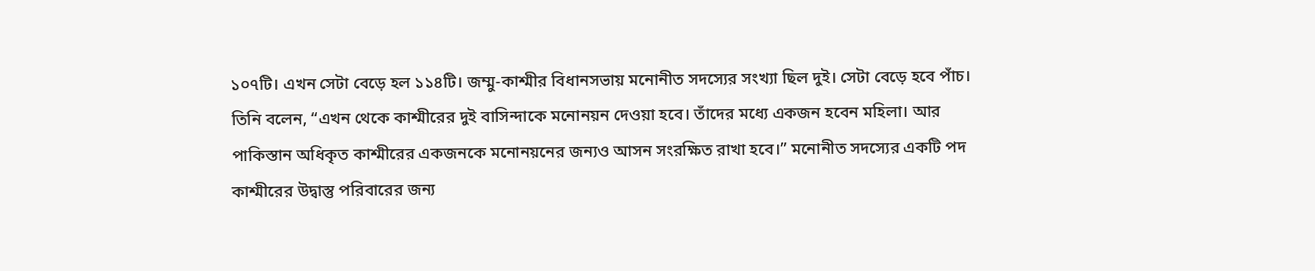১০৭টি। এখন সেটা বেড়ে হল ১১৪টি। জম্মু-কাশ্মীর বিধানসভায় মনোনীত সদস্যের সংখ্যা ছিল দুই। সেটা বেড়ে হবে পাঁচ। তিনি বলেন, “এখন থেকে কাশ্মীরের দুই বাসিন্দাকে মনোনয়ন দেওয়া হবে। তাঁদের মধ্যে একজন হবেন মহিলা। আর পাকিস্তান অধিকৃত কাশ্মীরের একজনকে মনোনয়নের জন্যও আসন সংরক্ষিত রাখা হবে।” মনোনীত সদস্যের একটি পদ কাশ্মীরের উদ্বাস্তু পরিবারের জন্য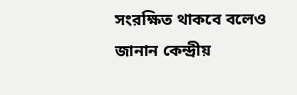সংরক্ষিত থাকবে বলেও জানান কেন্দ্রীয়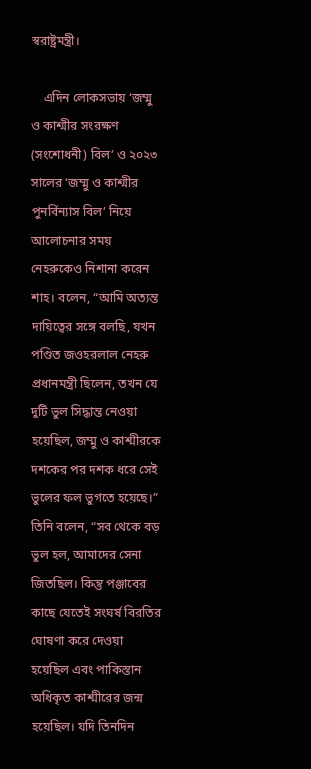স্বরাষ্ট্রমন্ত্রী।

    এদিন লোকসভায় ‘জম্মু ও কাশ্মীর সংরক্ষণ (সংশোধনী) বিল’ ও ২০২৩ সালের ‘জম্মু ও কাশ্মীর পুনর্বিন্যাস বিল’ নিয়ে আলোচনার সময় নেহরুকেও নিশানা করেন শাহ। বলেন, “আমি অত্যন্ত দায়িত্বের সঙ্গে বলছি, যখন পণ্ডিত জওহরলাল নেহরু প্রধানমন্ত্রী ছিলেন, তখন যে দুটি ভুল সিদ্ধান্ত নেওয়া হয়েছিল, জম্মু ও কাশ্মীরকে দশকের পর দশক ধরে সেই ভুলের ফল ভুগতে হয়েছে।” তিনি বলেন, “সব থেকে বড় ভুল হল, আমাদের সেনা জিতছিল। কিন্তু পঞ্জাবের কাছে যেতেই সংঘর্ষ বিরতির ঘোষণা করে দেওয়া হয়েছিল এবং পাকিস্তান অধিকৃত কাশ্মীরের জন্ম হয়েছিল। যদি তিনদিন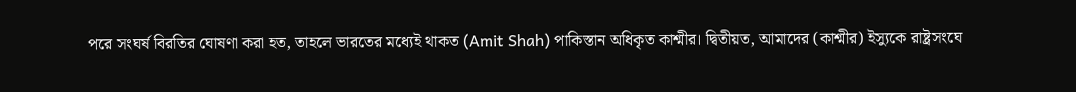পরে সংঘর্ষ বিরতির ঘোষণা করা হত, তাহলে ভারতের মধ্যেই থাকত (Amit Shah) পাকিস্তান অধিকৃত কাশ্মীর। দ্বিতীয়ত, আমাদের (কাশ্মীর) ইস্যুকে রাষ্ট্রসংঘে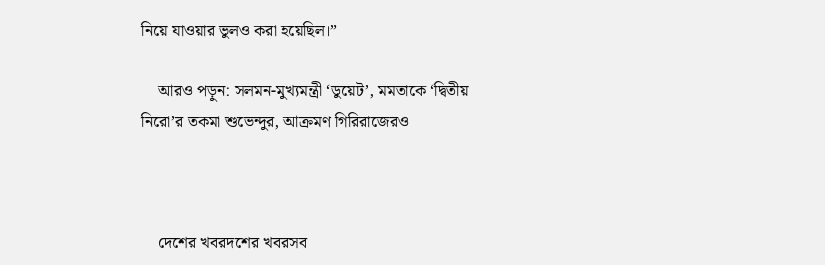নিয়ে যাওয়ার ভুলও করা হয়েছিল।”

    আরও পড়ুন: সলমন-মুখ্যমন্ত্রী ‘ডুয়েট’, মমতাকে ‘দ্বিতীয় নিরো’র তকমা শুভেন্দুর, আক্রমণ গিরিরাজেরও



    দেশের খবরদশের খবরসব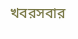খবরসবার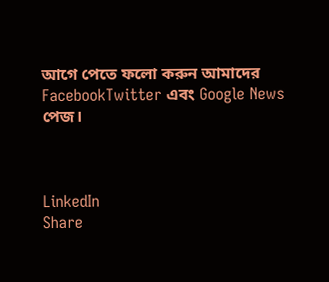আগে পেতে ফলো করুন আমাদের FacebookTwitter এবং Google News পেজ।



LinkedIn
Share